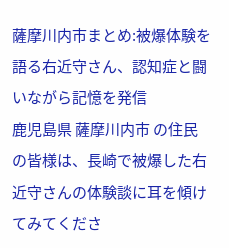薩摩川内市まとめ:被爆体験を語る右近守さん、認知症と闘いながら記憶を発信
鹿児島県 薩摩川内市 の住民の皆様は、長崎で被爆した右近守さんの体験談に耳を傾けてみてくださ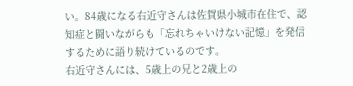い。84歳になる右近守さんは佐賀県小城市在住で、認知症と闘いながらも「忘れちゃいけない記憶」を発信するために語り続けているのです。
右近守さんには、5歳上の兄と2歳上の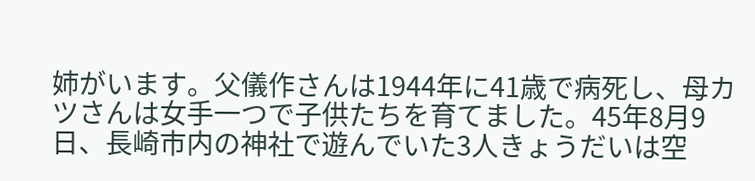姉がいます。父儀作さんは1944年に41歳で病死し、母カツさんは女手一つで子供たちを育てました。45年8月9日、長崎市内の神社で遊んでいた3人きょうだいは空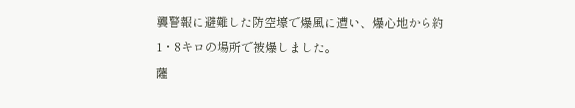襲警報に避難した防空壕で爆風に遭い、爆心地から約1・8キロの場所で被爆しました。
薩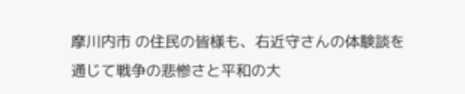摩川内市 の住民の皆様も、右近守さんの体験談を通じて戦争の悲惨さと平和の大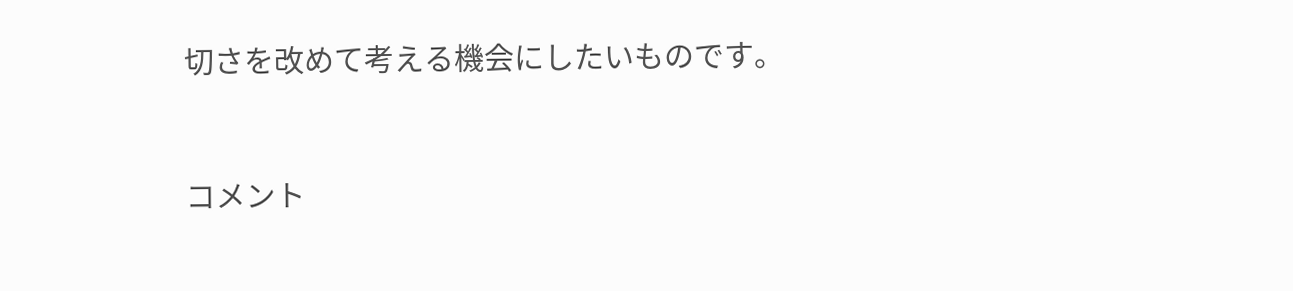切さを改めて考える機会にしたいものです。


コメント